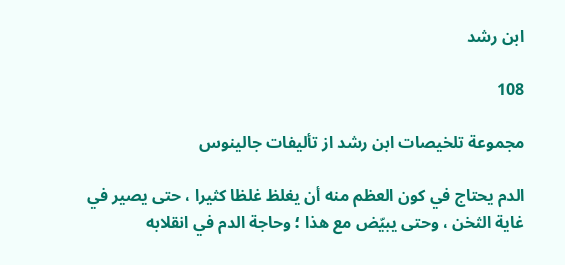ابن رشد

108

مجموعة تلخيصات ابن رشد از تأليفات جالينوس

الدم يحتاج في كون العظم منه أن يغلظ غلظا كثيرا ، حتى يصير في غاية الثخن ، وحتى يبيّض مع هذا ؛ وحاجة الدم في انقلابه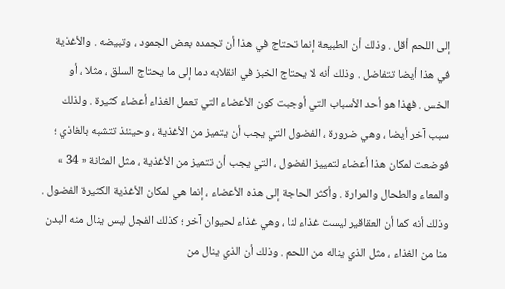إلى اللحم أقل . وذلك أن الطبيعة إنما تحتاج في هذا أن تجمده بعض الجمود ، وتبيضه . والأغذية في هذا أيضا تتفاضل . وذلك أنه لا يحتاج الخبز في انقلابه دما إلى ما يحتاج السلق ، مثلا ، أو الخس . فهذا هو أحد الأسباب التي أوجبت كون الأعضاء التي تعمل الغذاء أعضاء كثيرة . ولذلك سبب آخر أيضا ، وهي ضرورة ، الفضول التي يجب أن يتميز من الأغذية ، وحينئذ تتشبه بالغاذي ؛ فوضعت لمكان هذا أعضاء لتمييز الفضول ، التي يجب أن تتميز من الأغذية ، مثل المثانة « 34 » والمعاء والطحال والمرارة . وأكثر الحاجة إلى هذه الأعضاء ، إنما هي لمكان الأغذية الكثيرة الفضول . وذلك أنه كما أن العقاقير ليست غذاء لنا ، وهي غذاء لحيوان آخر ؛ كذلك الفجل ليس ينال منه البدن منا من الغذاء ، مثل الذي يناله من اللحم . وذلك أن الذي ينال من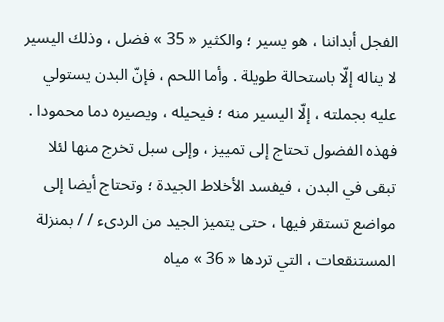الفجل أبداننا ، هو يسير ؛ والكثير « 35 » فضل ، وذلك اليسير لا يناله إلّا باستحالة طويلة . وأما اللحم ، فإنّ البدن يستولي عليه بجملته ، إلّا اليسير منه ؛ فيحيله ، ويصيره دما محمودا . فهذه الفضول تحتاج إلى تمييز ، وإلى سبل تخرج منها لئلا تبقى في البدن ، فيفسد الأخلاط الجيدة ؛ وتحتاج أيضا إلى مواضع تستقر فيها ، حتى يتميز الجيد من الردىء / / بمنزلة المستنقعات ، التي تردها « 36 » مياه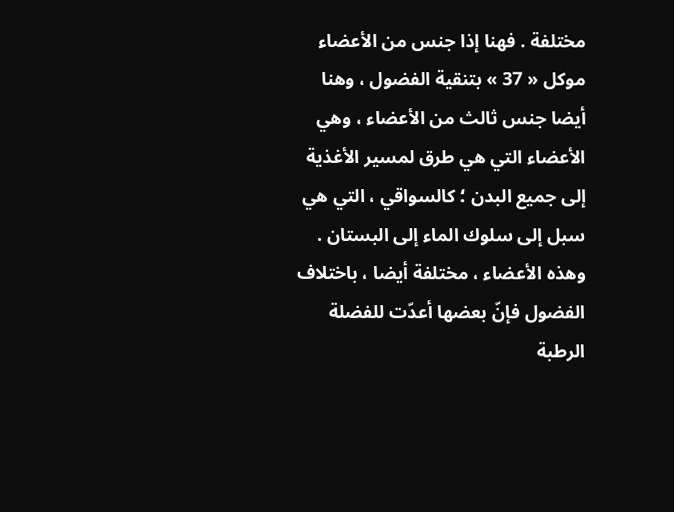مختلفة . فهنا إذا جنس من الأعضاء موكل « 37 » بتنقية الفضول ، وهنا أيضا جنس ثالث من الأعضاء ، وهي الأعضاء التي هي طرق لمسير الأغذية إلى جميع البدن ؛ كالسواقي ، التي هي سبل إلى سلوك الماء إلى البستان . وهذه الأعضاء ، مختلفة أيضا ، باختلاف الفضول فإنّ بعضها أعدّت للفضلة الرطبة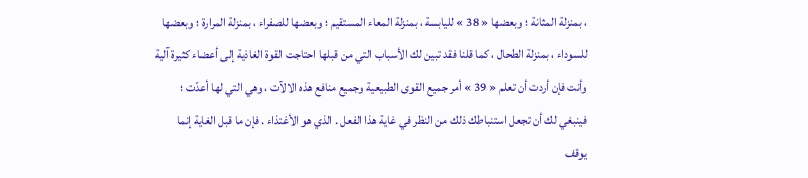، بمنزلة المثانة ؛ وبعضها « 38 » لليابسة ، بمنزلة المعاء المستقيم ؛ وبعضها للصفراء ، بمنزلة المرارة ؛ وبعضها للسوداء ، بمنزلة الطحال ، كما قلنا فقد تبين لك الأسباب التي من قبلها احتاجت القوة الغاذية إلى أعضاء كثيرة آلية وأنت فإن أردت أن تعلم « 39 » أمر جميع القوى الطبيعية وجميع منافع هذه الالآت ، وهي التي لها أعدّت ؛ فينبغي لك أن تجعل استنباطك ذلك من النظر في غاية هذا الفعل . الذي هو الأغتذاء . فإن ما قبل الغاية إنما يوقف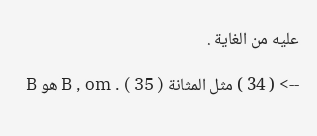عليه من الغاية .

--> ( 34 ) مثل المثانة B , om . ( 35 ) هو B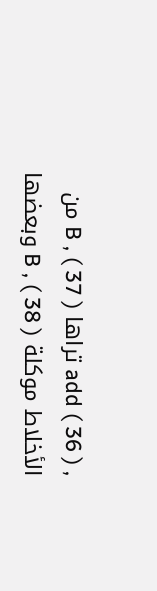, add ( 36 ) تراها B , ( 37 ) من الأخلاط موكلة B , ( 38 ) وبعضها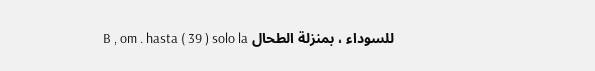للسوداء ، بمنزلة الطحال B , om . hasta ( 39 ) solo la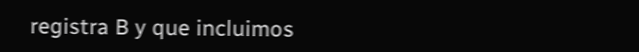registra B y que incluimos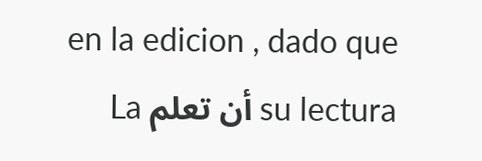en la edicion , dado que su lectura أن تعلم La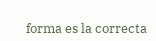forma es la correcta